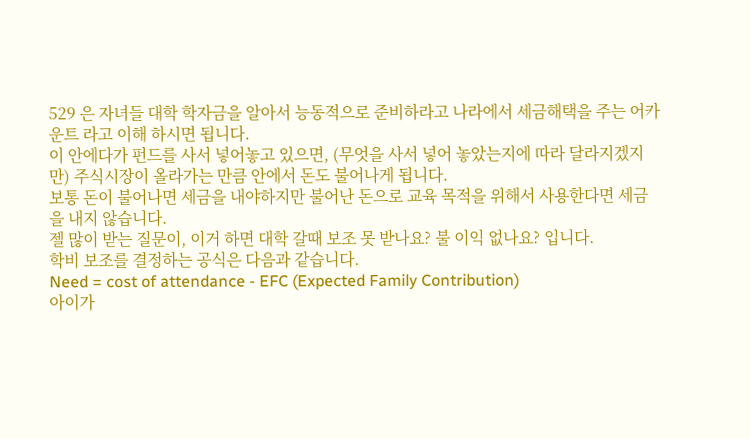529 은 자녀들 대학 학자금을 알아서 능동적으로 준비하라고 나라에서 세금해택을 주는 어카운트 라고 이해 하시면 됩니다.
이 안에다가 펀드를 사서 넣어놓고 있으면, (무엇을 사서 넣어 놓았는지에 따라 달라지겠지만) 주식시장이 올라가는 만큼 안에서 돈도 불어나게 됩니다.
보통 돈이 불어나면 세금을 내야하지만 불어난 돈으로 교육 목적을 위해서 사용한다면 세금을 내지 않습니다.
젤 많이 받는 질문이, 이거 하면 대학 갈때 보조 못 받나요? 불 이익 없나요? 입니다.
학비 보조를 결정하는 공식은 다음과 같습니다.
Need = cost of attendance - EFC (Expected Family Contribution)
아이가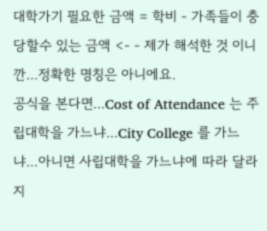대학가기 필요한 금액 = 학비 - 가족들이 충당할수 있는 금액 <- - 제가 해석한 것 이니깐...정확한 명칭은 아니에요.
공식을 본다면...Cost of Attendance 는 주립대학을 가느냐...City College 를 가느냐...아니면 사립대학을 가느냐에 따라 달라지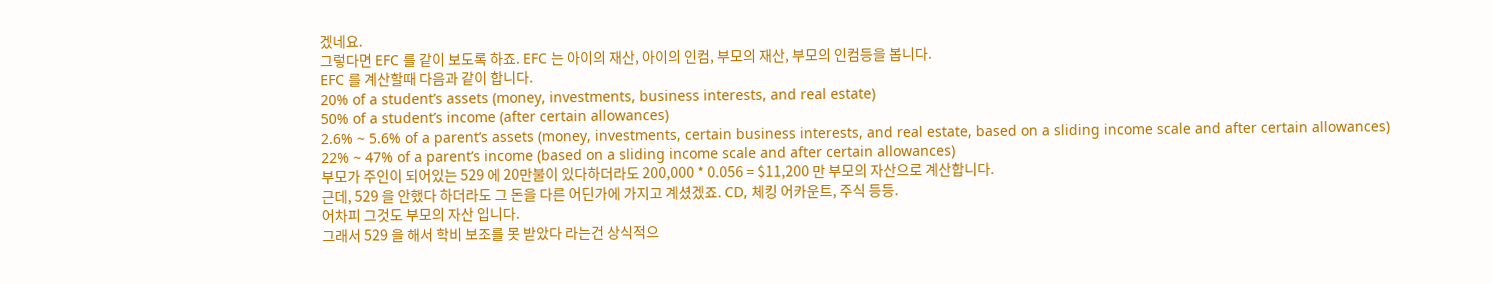겠네요.
그렇다면 EFC 를 같이 보도록 하죠. EFC 는 아이의 재산, 아이의 인컴, 부모의 재산, 부모의 인컴등을 봅니다.
EFC 를 계산할때 다음과 같이 합니다.
20% of a student’s assets (money, investments, business interests, and real estate)
50% of a student’s income (after certain allowances)
2.6% ~ 5.6% of a parent’s assets (money, investments, certain business interests, and real estate, based on a sliding income scale and after certain allowances)
22% ~ 47% of a parent’s income (based on a sliding income scale and after certain allowances)
부모가 주인이 되어있는 529 에 20만불이 있다하더라도 200,000 * 0.056 = $11,200 만 부모의 자산으로 계산합니다.
근데, 529 을 안했다 하더라도 그 돈을 다른 어딘가에 가지고 계셨겠죠. CD, 체킹 어카운트, 주식 등등.
어차피 그것도 부모의 자산 입니다.
그래서 529 을 해서 학비 보조를 못 받았다 라는건 상식적으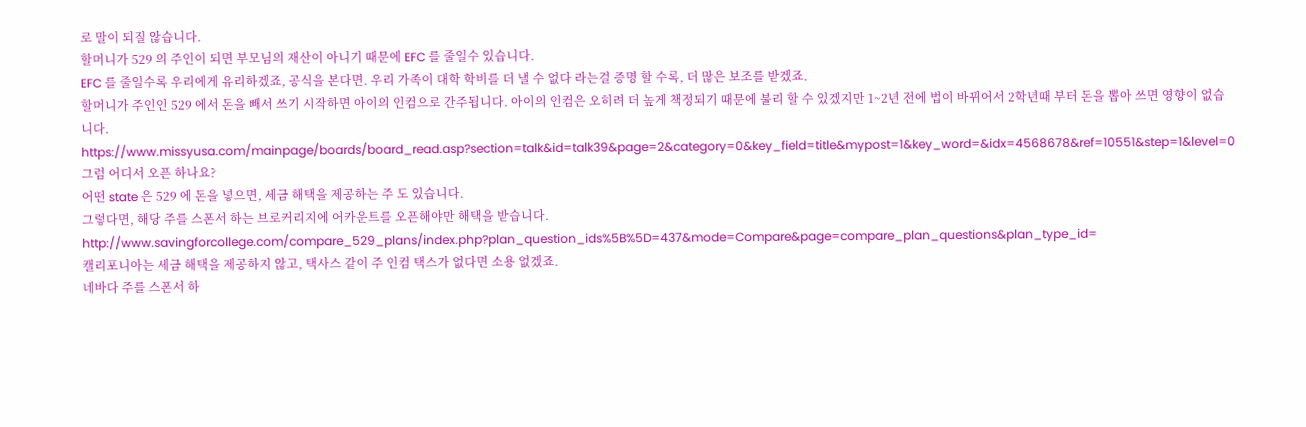로 말이 되질 않습니다.
할머니가 529 의 주인이 되면 부모님의 재산이 아니기 때문에 EFC 를 줄일수 있습니다.
EFC 를 줄일수록 우리에게 유리하겠죠, 공식을 본다면. 우리 가족이 대학 학비를 더 낼 수 없다 라는걸 증명 할 수록, 더 많은 보조를 받겠죠.
할머니가 주인인 529 에서 돈을 빼서 쓰기 시작하면 아이의 인컴으로 간주됩니다. 아이의 인컴은 오히려 더 높게 책정되기 때문에 불리 할 수 있겠지만 1~2년 전에 법이 바뀌어서 2학년때 부터 돈을 뽑아 쓰면 영향이 없습니다.
https://www.missyusa.com/mainpage/boards/board_read.asp?section=talk&id=talk39&page=2&category=0&key_field=title&mypost=1&key_word=&idx=4568678&ref=10551&step=1&level=0
그럼 어디서 오픈 하나요?
어떤 state 은 529 에 돈을 넣으면, 세금 해택을 제공하는 주 도 있습니다.
그렇다면, 해당 주를 스폰서 하는 브로커리지에 어카운트를 오픈해야만 해택을 받습니다.
http://www.savingforcollege.com/compare_529_plans/index.php?plan_question_ids%5B%5D=437&mode=Compare&page=compare_plan_questions&plan_type_id=
캘리포니아는 세금 해택을 제공하지 않고, 택사스 같이 주 인컴 택스가 없다면 소용 없겠죠.
네바다 주를 스폰서 하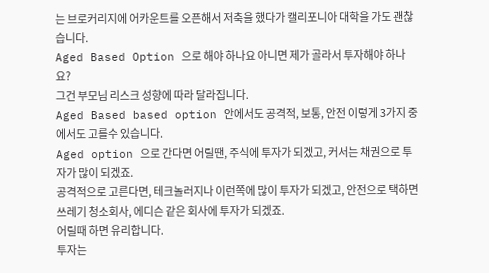는 브로커리지에 어카운트를 오픈해서 저축을 했다가 캘리포니아 대학을 가도 괜찮습니다.
Aged Based Option 으로 해야 하나요 아니면 제가 골라서 투자해야 하나요?
그건 부모님 리스크 성향에 따라 달라집니다.
Aged Based based option 안에서도 공격적, 보통, 안전 이렇게 3가지 중에서도 고를수 있습니다.
Aged option 으로 간다면 어릴땐, 주식에 투자가 되겠고, 커서는 채권으로 투자가 많이 되겠죠.
공격적으로 고른다면, 테크놀러지나 이런쪽에 많이 투자가 되겠고, 안전으로 택하면 쓰레기 청소회사, 에디슨 같은 회사에 투자가 되겠죠.
어릴때 하면 유리합니다.
투자는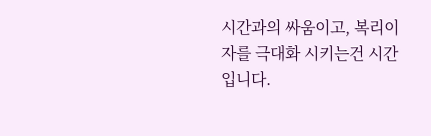시간과의 싸움이고, 복리이자를 극대화 시키는건 시간 입니다.